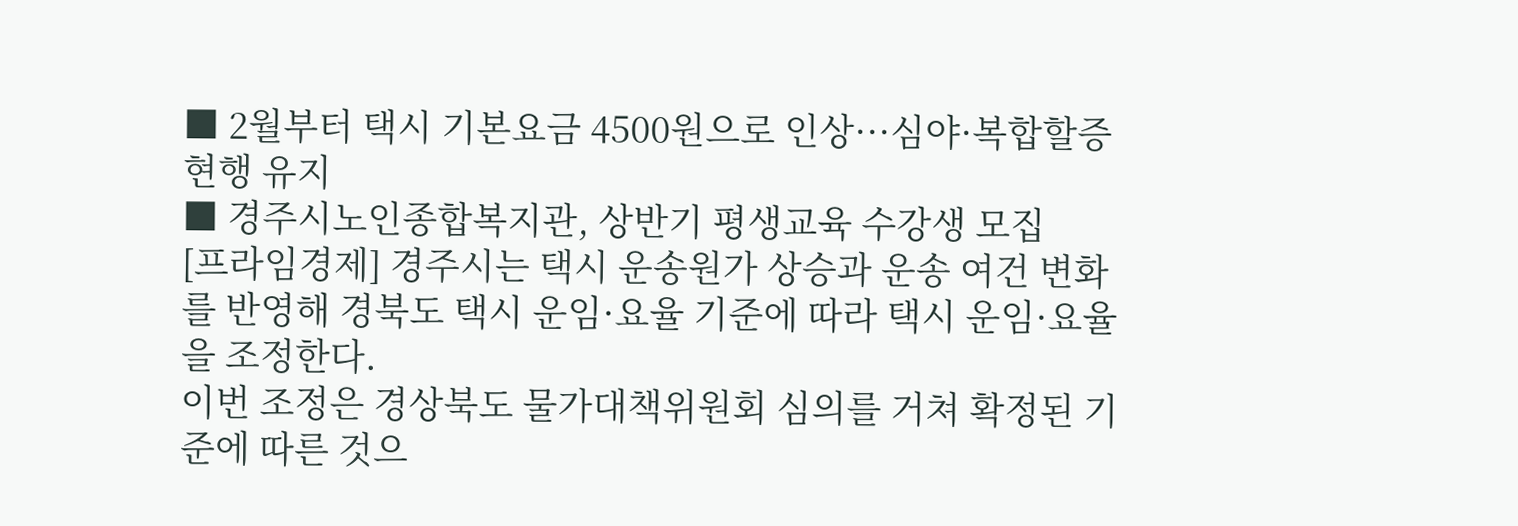■ 2월부터 택시 기본요금 4500원으로 인상···심야·복합할증 현행 유지
■ 경주시노인종합복지관, 상반기 평생교육 수강생 모집
[프라임경제] 경주시는 택시 운송원가 상승과 운송 여건 변화를 반영해 경북도 택시 운임·요율 기준에 따라 택시 운임·요율을 조정한다.
이번 조정은 경상북도 물가대책위원회 심의를 거쳐 확정된 기준에 따른 것으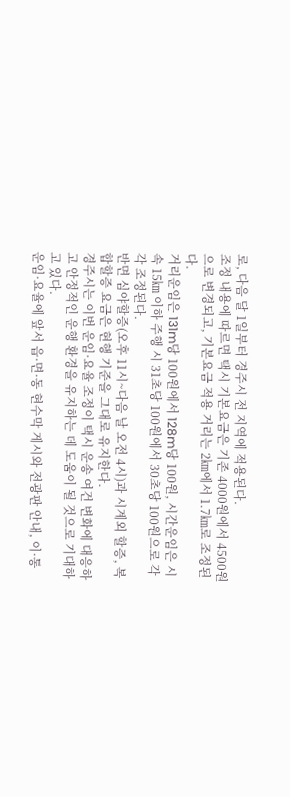로, 다음 달 1일부터 경주시 전 지역에 적용된다.
조정 내용에 따르면 택시 기본요금은 기존 4000원에서 4500원으로 변경되고, 기본요금 적용 거리는 2㎞에서 1.7㎞로 조정된다.
거리운임은 131m당 100원에서 128m당 100원, 시간운임은 시속 15㎞ 이하 주행 시 31초당 100원에서 30초당 100원으로 각각 조정된다.
반면 심야할증(오후 11시~다음 날 오전 4시)과 시계외 할증, 복합할증 요금은 현행 기준을 그대로 유지한다.
경주시는 이번 운임·요율 조정이 택시 운송 여건 변화에 대응하고 안정적인 운행 환경을 유지하는 데 도움이 될 것으로 기대하고 있다.
운임·요율에 앞서 읍·면·동 현수막 게시와 전광판 안내, 이·통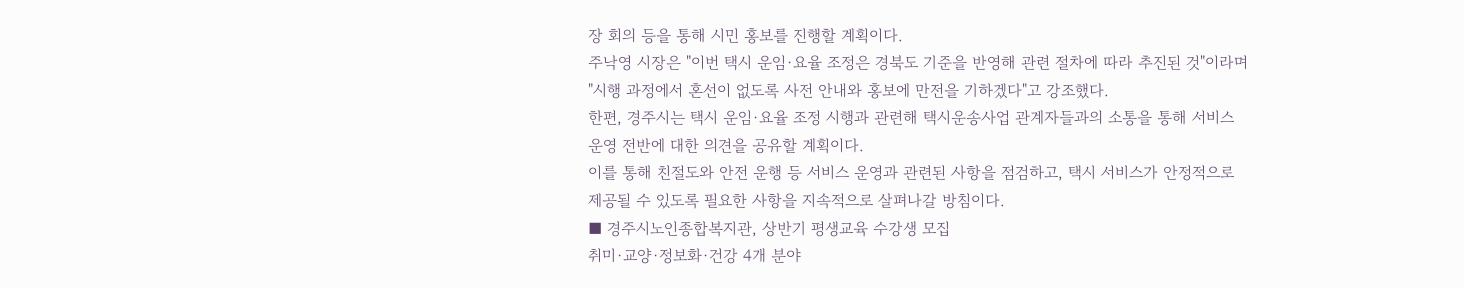장 회의 등을 통해 시민 홍보를 진행할 계획이다.
주낙영 시장은 "이번 택시 운임·요율 조정은 경북도 기준을 반영해 관련 절차에 따라 추진된 것"이라며 "시행 과정에서 혼선이 없도록 사전 안내와 홍보에 만전을 기하겠다"고 강조했다.
한편, 경주시는 택시 운임·요율 조정 시행과 관련해 택시운송사업 관계자들과의 소통을 통해 서비스 운영 전반에 대한 의견을 공유할 계획이다.
이를 통해 친절도와 안전 운행 등 서비스 운영과 관련된 사항을 점검하고, 택시 서비스가 안정적으로 제공될 수 있도록 필요한 사항을 지속적으로 살펴나갈 방침이다.
■ 경주시노인종합복지관, 상반기 평생교육 수강생 모집
취미·교양·정보화·건강 4개 분야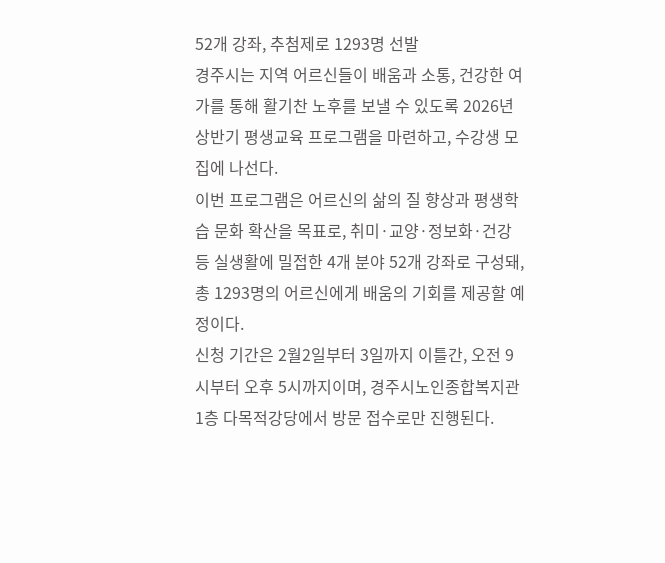52개 강좌, 추첨제로 1293명 선발
경주시는 지역 어르신들이 배움과 소통, 건강한 여가를 통해 활기찬 노후를 보낼 수 있도록 2026년 상반기 평생교육 프로그램을 마련하고, 수강생 모집에 나선다.
이번 프로그램은 어르신의 삶의 질 향상과 평생학습 문화 확산을 목표로, 취미·교양·정보화·건강 등 실생활에 밀접한 4개 분야 52개 강좌로 구성돼, 총 1293명의 어르신에게 배움의 기회를 제공할 예정이다.
신청 기간은 2월2일부터 3일까지 이틀간, 오전 9시부터 오후 5시까지이며, 경주시노인종합복지관 1층 다목적강당에서 방문 접수로만 진행된다.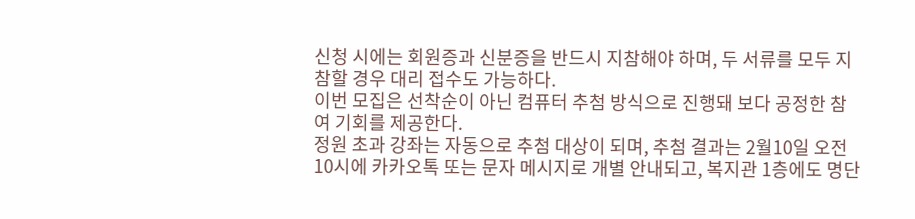신청 시에는 회원증과 신분증을 반드시 지참해야 하며, 두 서류를 모두 지참할 경우 대리 접수도 가능하다.
이번 모집은 선착순이 아닌 컴퓨터 추첨 방식으로 진행돼 보다 공정한 참여 기회를 제공한다.
정원 초과 강좌는 자동으로 추첨 대상이 되며, 추첨 결과는 2월10일 오전 10시에 카카오톡 또는 문자 메시지로 개별 안내되고, 복지관 1층에도 명단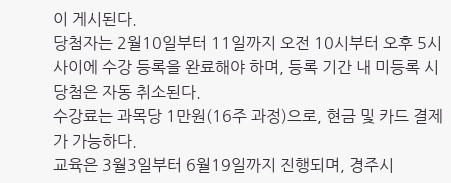이 게시된다.
당첨자는 2월10일부터 11일까지 오전 10시부터 오후 5시 사이에 수강 등록을 완료해야 하며, 등록 기간 내 미등록 시 당첨은 자동 취소된다.
수강료는 과목당 1만원(16주 과정)으로, 현금 및 카드 결제가 가능하다.
교육은 3월3일부터 6월19일까지 진행되며, 경주시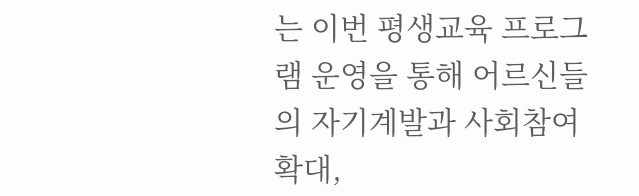는 이번 평생교육 프로그램 운영을 통해 어르신들의 자기계발과 사회참여 확대,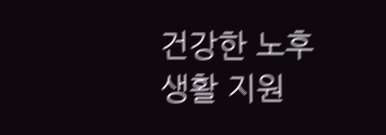건강한 노후생활 지원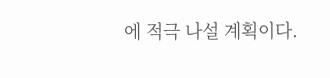에 적극 나설 계획이다.